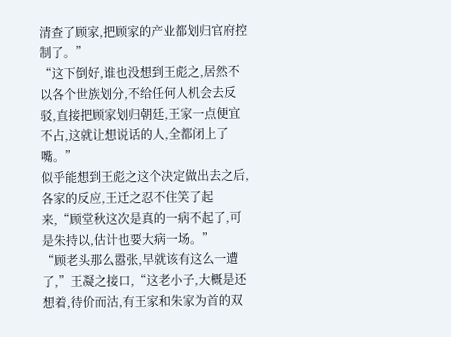清查了顾家,把顾家的产业都划归官府控制了。”
“这下倒好,谁也没想到王彪之,居然不以各个世族划分,不给任何人机会去反驳,直接把顾家划归朝廷,王家一点便宜不占,这就让想说话的人,全都闭上了嘴。”
似乎能想到王彪之这个决定做出去之后,各家的反应,王迁之忍不住笑了起来,“顾堂秋这次是真的一病不起了,可是朱持以,估计也要大病一场。”
“顾老头那么嚣张,早就该有这么一遭了,”王凝之接口,“这老小子,大概是还想着,待价而沽,有王家和朱家为首的双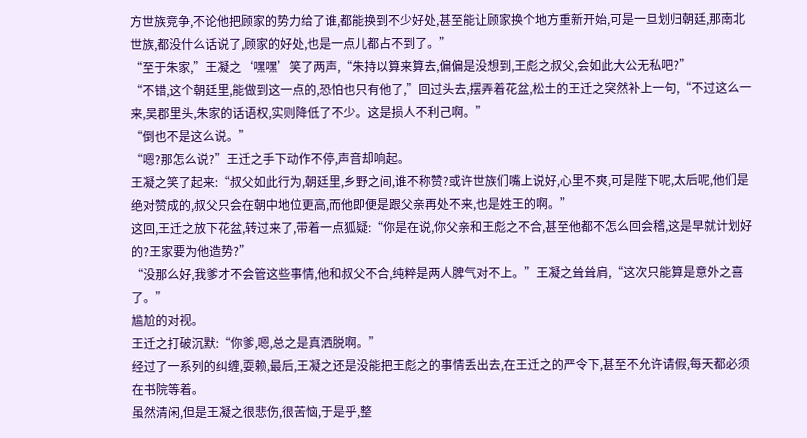方世族竞争,不论他把顾家的势力给了谁,都能换到不少好处,甚至能让顾家换个地方重新开始,可是一旦划归朝廷,那南北世族,都没什么话说了,顾家的好处,也是一点儿都占不到了。”
“至于朱家,”王凝之‘嘿嘿’笑了两声,“朱持以算来算去,偏偏是没想到,王彪之叔父,会如此大公无私吧?”
“不错,这个朝廷里,能做到这一点的,恐怕也只有他了,”回过头去,摆弄着花盆,松土的王迁之突然补上一句,“不过这么一来,吴郡里头,朱家的话语权,实则降低了不少。这是损人不利己啊。”
“倒也不是这么说。”
“嗯?那怎么说?”王迁之手下动作不停,声音却响起。
王凝之笑了起来:“叔父如此行为,朝廷里,乡野之间,谁不称赞?或许世族们嘴上说好,心里不爽,可是陛下呢,太后呢,他们是绝对赞成的,叔父只会在朝中地位更高,而他即便是跟父亲再处不来,也是姓王的啊。”
这回,王迁之放下花盆,转过来了,带着一点狐疑:“你是在说,你父亲和王彪之不合,甚至他都不怎么回会稽,这是早就计划好的?王家要为他造势?”
“没那么好,我爹才不会管这些事情,他和叔父不合,纯粹是两人脾气对不上。”王凝之耸耸肩,“这次只能算是意外之喜了。”
尴尬的对视。
王迁之打破沉默:“你爹,嗯,总之是真洒脱啊。”
经过了一系列的纠缠,耍赖,最后,王凝之还是没能把王彪之的事情丢出去,在王迁之的严令下,甚至不允许请假,每天都必须在书院等着。
虽然清闲,但是王凝之很悲伤,很苦恼,于是乎,整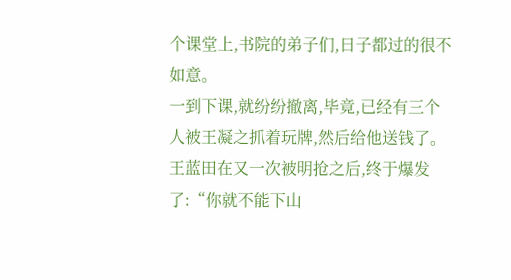个课堂上,书院的弟子们,日子都过的很不如意。
一到下课,就纷纷撤离,毕竟,已经有三个人被王凝之抓着玩牌,然后给他送钱了。
王蓝田在又一次被明抢之后,终于爆发了:“你就不能下山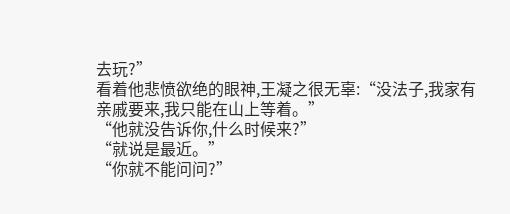去玩?”
看着他悲愤欲绝的眼神,王凝之很无辜:“没法子,我家有亲戚要来,我只能在山上等着。”
“他就没告诉你,什么时候来?”
“就说是最近。”
“你就不能问问?”